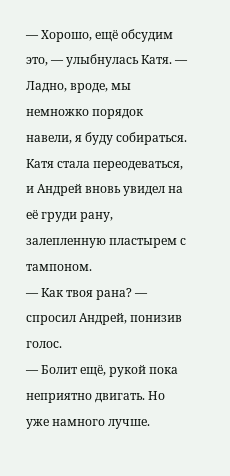— Хорошо, ещё обсудим это, — улыбнулась Катя. — Ладно, вроде, мы немножко порядок навели, я буду собираться.
Катя стала переодеваться, и Андрей вновь увидел на её груди рану, залепленную пластырем с тампоном.
— Как твоя рана? — спросил Андрей, понизив голос.
— Болит ещё, рукой пока неприятно двигать. Но уже намного лучше.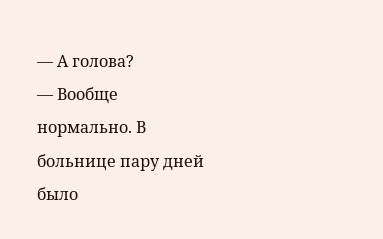— А голова?
— Вообще нормально. В больнице пару дней было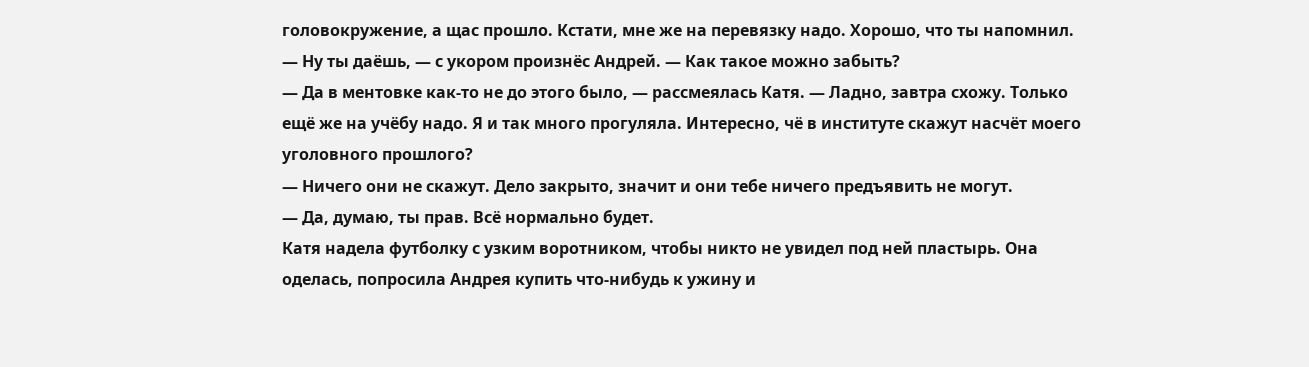головокружение, а щас прошло. Кстати, мне же на перевязку надо. Хорошо, что ты напомнил.
— Ну ты даёшь, — с укором произнёс Андрей. — Как такое можно забыть?
— Да в ментовке как-то не до этого было, — рассмеялась Катя. — Ладно, завтра схожу. Только ещё же на учёбу надо. Я и так много прогуляла. Интересно, чё в институте скажут насчёт моего уголовного прошлого?
— Ничего они не скажут. Дело закрыто, значит и они тебе ничего предъявить не могут.
— Да, думаю, ты прав. Всё нормально будет.
Катя надела футболку с узким воротником, чтобы никто не увидел под ней пластырь. Она оделась, попросила Андрея купить что-нибудь к ужину и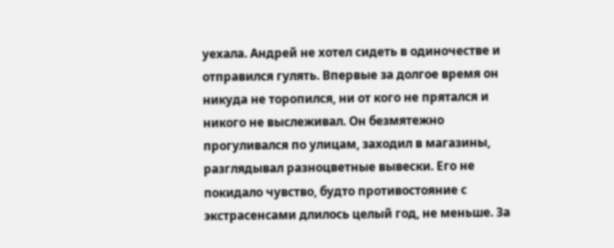уехала. Андрей не хотел сидеть в одиночестве и отправился гулять. Впервые за долгое время он никуда не торопился, ни от кого не прятался и никого не выслеживал. Он безмятежно прогуливался по улицам, заходил в магазины, разглядывал разноцветные вывески. Его не покидало чувство, будто противостояние с экстрасенсами длилось целый год, не меньше. За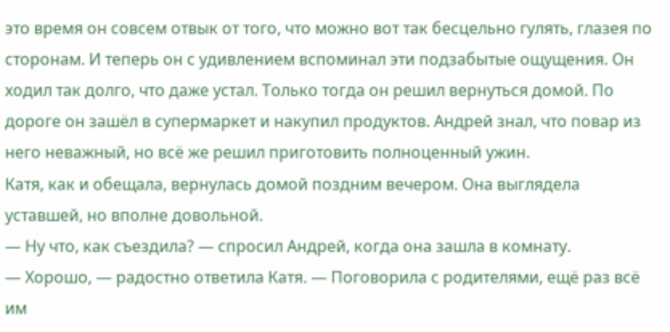это время он совсем отвык от того, что можно вот так бесцельно гулять, глазея по сторонам. И теперь он с удивлением вспоминал эти подзабытые ощущения. Он ходил так долго, что даже устал. Только тогда он решил вернуться домой. По дороге он зашёл в супермаркет и накупил продуктов. Андрей знал, что повар из него неважный, но всё же решил приготовить полноценный ужин.
Катя, как и обещала, вернулась домой поздним вечером. Она выглядела уставшей, но вполне довольной.
— Ну что, как съездила? — спросил Андрей, когда она зашла в комнату.
— Хорошо, — радостно ответила Катя. — Поговорила с родителями, ещё раз всё им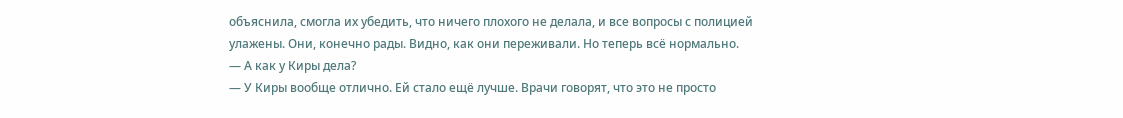объяснила, смогла их убедить, что ничего плохого не делала, и все вопросы с полицией улажены. Они, конечно рады. Видно, как они переживали. Но теперь всё нормально.
— А как у Киры дела?
— У Киры вообще отлично. Ей стало ещё лучше. Врачи говорят, что это не просто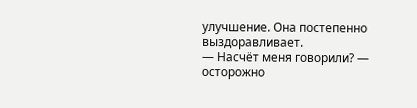улучшение. Она постепенно выздоравливает.
— Насчёт меня говорили? — осторожно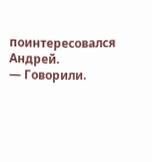поинтересовался Андрей.
— Говорили.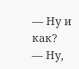— Ну и как?
— Ну,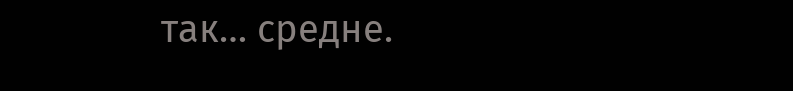так… средне.